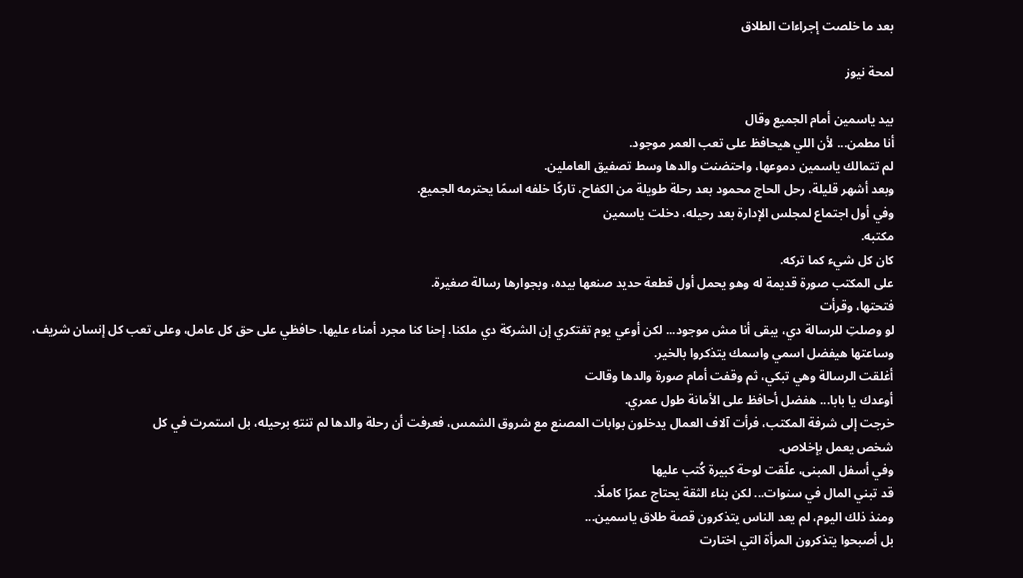بعد ما خلصت إجراءات الطلاق

لمحة نيوز

بيد ياسمين أمام الجميع وقال
أنا مطمن... لأن اللي هيحافظ على تعب العمر موجود.
لم تتمالك ياسمين دموعها، واحتضنت والدها وسط تصفيق العاملين.
وبعد أشهر قليلة، رحل الحاج محمود بعد رحلة طويلة من الكفاح، تاركًا خلفه اسمًا يحترمه الجميع.
وفي أول اجتماع لمجلس الإدارة بعد رحيله، دخلت ياسمين
مكتبه.
كان كل شيء كما تركه.
على المكتب صورة قديمة له وهو يحمل أول قطعة حديد صنعها بيده، وبجوارها رسالة صغيرة.
فتحتها، وقرأت
لو وصلتِ للرسالة دي، يبقى أنا مش موجود... لكن أوعي يوم تفتكري إن الشركة دي ملكنا. إحنا كنا مجرد أمناء عليها. حافظي على حق كل عامل، وعلى تعب كل إنسان شريف،
وساعتها هيفضل اسمي واسمك يتذكروا بالخير.
أغلقت الرسالة وهي تبكي، ثم وقفت أمام صورة والدها وقالت
أوعدك يا بابا... هفضل أحافظ على الأمانة طول عمري.
خرجت إلى شرفة المكتب، فرأت آلاف العمال يدخلون بوابات المصنع مع شروق الشمس، فعرفت أن رحلة والدها لم تنتهِ برحيله، بل استمرت في كل
شخص يعمل بإخلاص.
وفي أسفل المبنى، علّقت لوحة كبيرة كُتب عليها
قد تبني المال في سنوات... لكن بناء الثقة يحتاج عمرًا كاملًا.
ومنذ ذلك اليوم، لم يعد الناس يتذكرون قصة طلاق ياسمين...
بل أصبحوا يتذكرون المرأة التي اختارت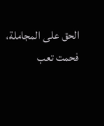الحق على المجاملة، فحمت تعب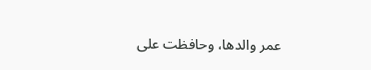عمر والدها، وحافظت على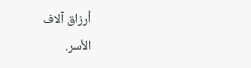أرزاق آلاف
الأسر.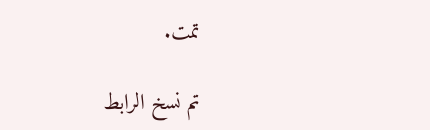تمت.

تم نسخ الرابط